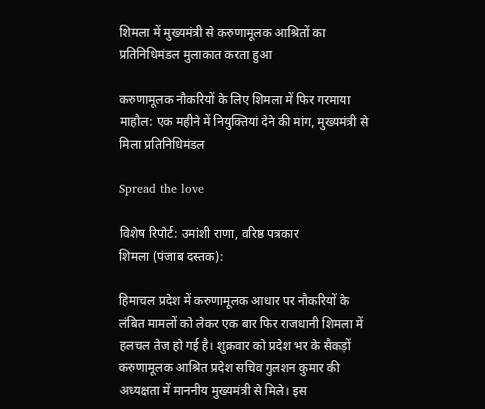शिमला में मुख्यमंत्री से करुणामूलक आश्रितों का प्रतिनिधिमंडल मुलाकात करता हुआ

करुणामूलक नौकरियों के लिए शिमला में फिर गरमाया माहौल: एक महीने में नियुक्तियां देने की मांग, मुख्यमंत्री से मिला प्रतिनिधिमंडल

Spread the love

विशेष रिपोर्ट: उमांशी राणा, वरिष्ठ पत्रकार
शिमला (पंजाब दस्तक):

हिमाचल प्रदेश में करुणामूलक आधार पर नौकरियों के लंबित मामलों को लेकर एक बार फिर राजधानी शिमला में हलचल तेज हो गई है। शुक्रवार को प्रदेश भर के सैकड़ों करुणामूलक आश्रित प्रदेश सचिव गुलशन कुमार की अध्यक्षता में माननीय मुख्यमंत्री से मिले। इस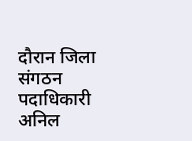दौरान जिला संगठन पदाधिकारी अनिल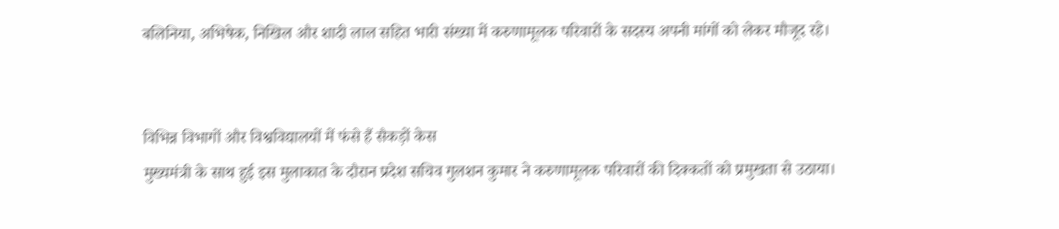बलिनिया, अभिषेक, निखिल और शादी लाल सहित भारी संख्या में करुणामूलक परिवारों के सदस्य अपनी मांगों को लेकर मौजूद रहे।


विभिन्न विभागों और विश्वविद्यालयों में फंसे हैं सैकड़ों केस
मुख्यमंत्री के साथ हुई इस मुलाकात के दौरान प्रदेश सचिव गुलशन कुमार ने करुणामूलक परिवारों की दिक्कतों को प्रमुखता से उठाया।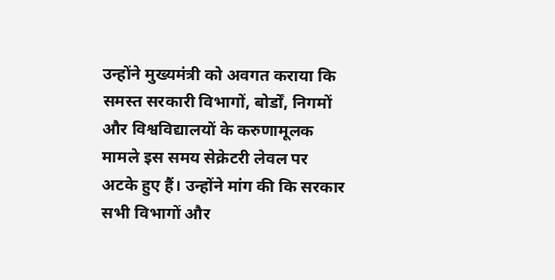उन्होंने मुख्यमंत्री को अवगत कराया कि समस्त सरकारी विभागों, बोर्डों, निगमों और विश्वविद्यालयों के करुणामूलक मामले इस समय सेक्रेटरी लेवल पर अटके हुए हैं। उन्होंने मांग की कि सरकार सभी विभागों और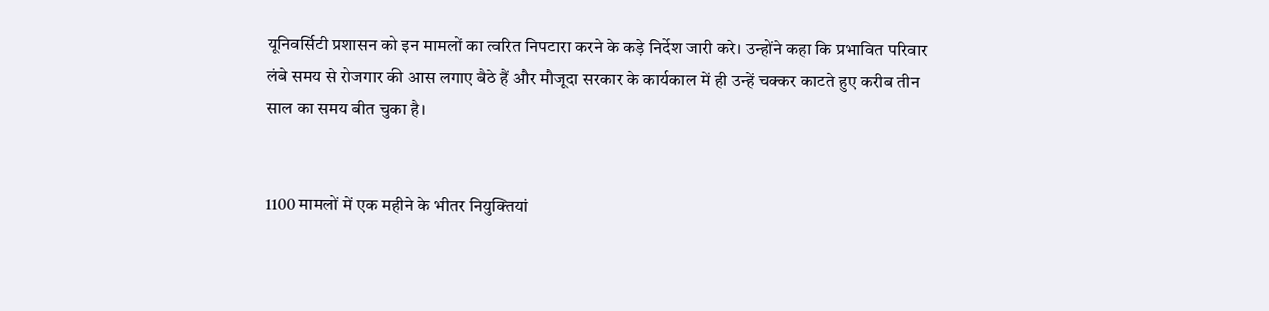यूनिवर्सिटी प्रशासन को इन मामलों का त्वरित निपटारा करने के कड़े निर्देश जारी करे। उन्होंने कहा कि प्रभावित परिवार लंबे समय से रोजगार की आस लगाए बैठे हैं और मौजूदा सरकार के कार्यकाल में ही उन्हें चक्कर काटते हुए करीब तीन साल का समय बीत चुका है।


1100 मामलों में एक महीने के भीतर नियुक्तियां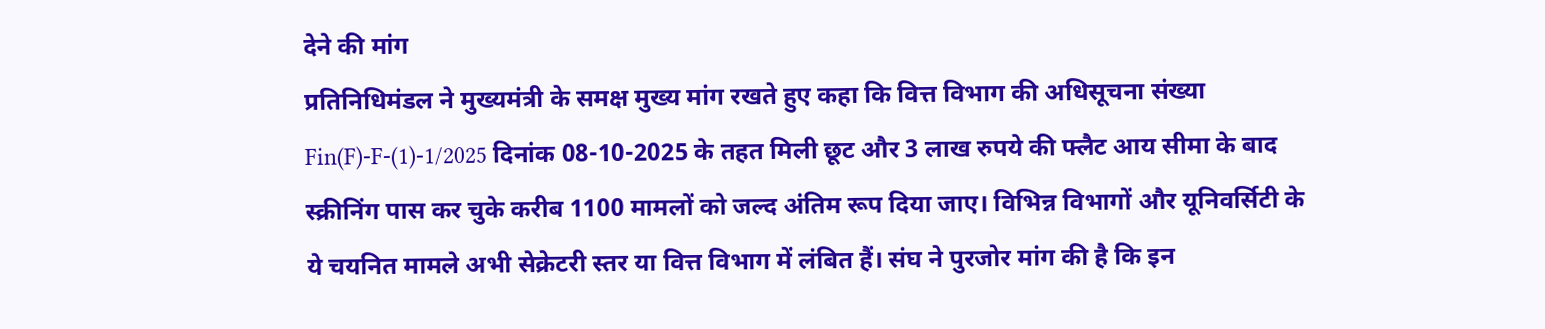देने की मांग
प्रतिनिधिमंडल ने मुख्यमंत्री के समक्ष मुख्य मांग रखते हुए कहा कि वित्त विभाग की अधिसूचना संख्या Fin(F)-F-(1)-1/2025 दिनांक 08-10-2025 के तहत मिली छूट और 3 लाख रुपये की फ्लैट आय सीमा के बाद स्क्रीनिंग पास कर चुके करीब 1100 मामलों को जल्द अंतिम रूप दिया जाए। विभिन्न विभागों और यूनिवर्सिटी के ये चयनित मामले अभी सेक्रेटरी स्तर या वित्त विभाग में लंबित हैं। संघ ने पुरजोर मांग की है कि इन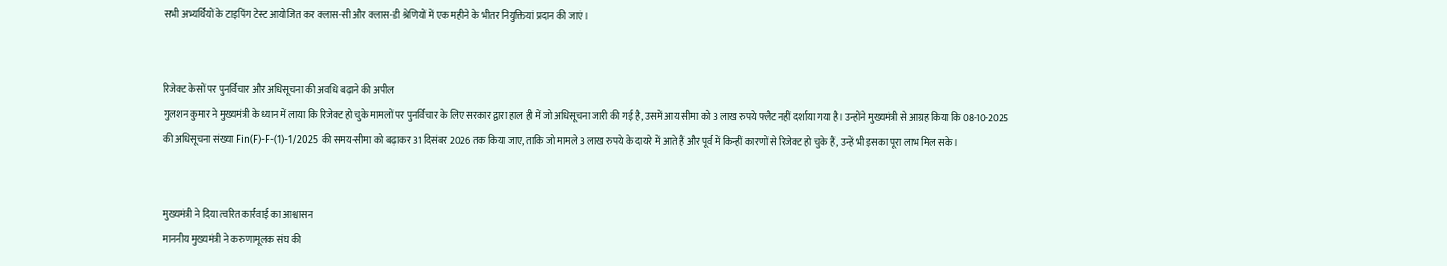सभी अभ्यर्थियों के टाइपिंग टेस्ट आयोजित कर क्लास-सी और क्लास-डी श्रेणियों में एक महीने के भीतर नियुक्तियां प्रदान की जाएं।


रिजेक्ट केसों पर पुनर्विचार और अधिसूचना की अवधि बढ़ाने की अपील
गुलशन कुमार ने मुख्यमंत्री के ध्यान में लाया कि रिजेक्ट हो चुके मामलों पर पुनर्विचार के लिए सरकार द्वारा हाल ही में जो अधिसूचना जारी की गई है, उसमें आय सीमा को 3 लाख रुपये फ्लैट नहीं दर्शाया गया है। उन्होंने मुख्यमंत्री से आग्रह किया कि 08-10-2025 की अधिसूचना संख्या Fin(F)-F-(1)-1/2025 की समय-सीमा को बढ़ाकर 31 दिसंबर 2026 तक किया जाए, ताकि जो मामले 3 लाख रुपये के दायरे में आते हैं और पूर्व में किन्हीं कारणों से रिजेक्ट हो चुके हैं, उन्हें भी इसका पूरा लाभ मिल सके।


मुख्यमंत्री ने दिया त्वरित कार्रवाई का आश्वासन
माननीय मुख्यमंत्री ने करुणामूलक संघ की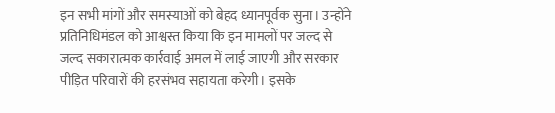इन सभी मांगों और समस्याओं को बेहद ध्यानपूर्वक सुना। उन्होंने प्रतिनिधिमंडल को आश्वस्त किया कि इन मामलों पर जल्द से जल्द सकारात्मक कार्रवाई अमल में लाई जाएगी और सरकार पीड़ित परिवारों की हरसंभव सहायता करेगी। इसके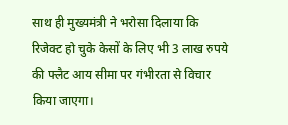साथ ही मुख्यमंत्री ने भरोसा दिलाया कि रिजेक्ट हो चुके केसों के लिए भी 3 लाख रुपये की फ्लैट आय सीमा पर गंभीरता से विचार किया जाएगा।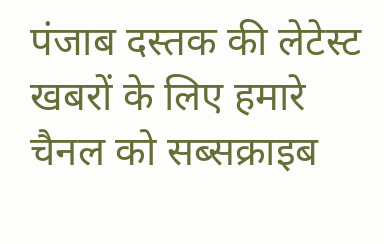पंजाब दस्तक की लेटेस्ट खबरों के लिए हमारे चैनल को सब्सक्राइब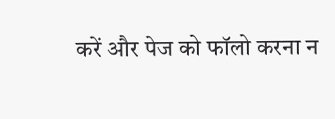करें और पेज को फॉलो करना न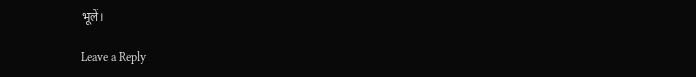भूलें।

Leave a Reply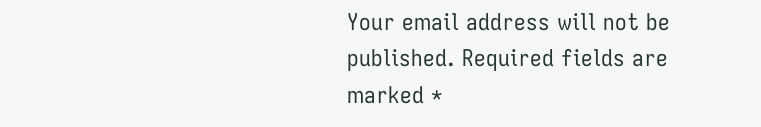Your email address will not be published. Required fields are marked *